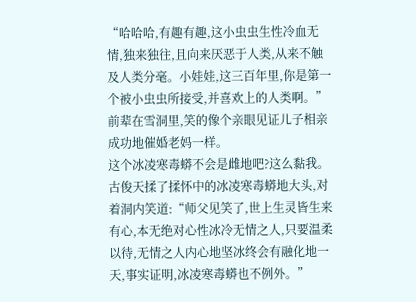“哈哈哈,有趣有趣,这小虫虫生性冷血无情,独来独往,且向来厌恶于人类,从来不触及人类分毫。小娃娃,这三百年里,你是第一个被小虫虫所接受,并喜欢上的人类啊。”
前辈在雪洞里,笑的像个亲眼见证儿子相亲成功地催婚老妈一样。
这个冰凌寒毒蟒不会是雌地吧?这么黏我。
古俊天揉了揉怀中的冰凌寒毒蟒地大头,对着洞内笑道:“师父见笑了,世上生灵皆生来有心,本无绝对心性冰冷无情之人,只要温柔以待,无情之人内心地坚冰终会有融化地一天,事实证明,冰凌寒毒蟒也不例外。”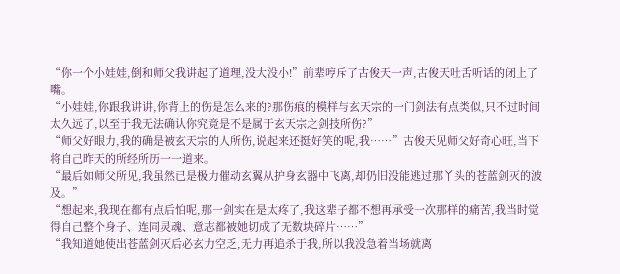“你一个小娃娃,倒和师父我讲起了道理,没大没小!”前辈哼斥了古俊天一声,古俊天吐舌听话的闭上了嘴。
“小娃娃,你跟我讲讲,你背上的伤是怎么来的?那伤痕的模样与玄天宗的一门剑法有点类似,只不过时间太久远了,以至于我无法确认你究竟是不是属于玄天宗之剑技所伤?”
“师父好眼力,我的确是被玄天宗的人所伤,说起来还挺好笑的呢,我……”古俊天见师父好奇心旺,当下将自己昨天的所经所历一一道来。
“最后如师父所见,我虽然已是极力催动玄翼从护身玄器中飞离,却仍旧没能逃过那丫头的苍蓝剑灭的波及。”
“想起来,我现在都有点后怕呢,那一剑实在是太疼了,我这辈子都不想再承受一次那样的痛苦,我当时觉得自己整个身子、连同灵魂、意志都被她切成了无数块碎片……”
“我知道她使出苍蓝剑灭后必玄力空乏,无力再追杀于我,所以我没急着当场就离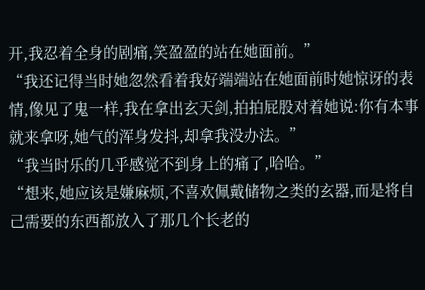开,我忍着全身的剧痛,笑盈盈的站在她面前。”
“我还记得当时她忽然看着我好端端站在她面前时她惊讶的表情,像见了鬼一样,我在拿出玄天剑,拍拍屁股对着她说:你有本事就来拿呀,她气的浑身发抖,却拿我没办法。”
“我当时乐的几乎感觉不到身上的痛了,哈哈。”
“想来,她应该是嫌麻烦,不喜欢佩戴储物之类的玄器,而是将自己需要的东西都放入了那几个长老的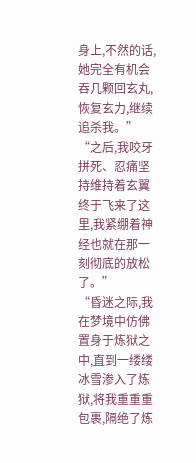身上,不然的话,她完全有机会吞几颗回玄丸,恢复玄力,继续追杀我。”
“之后,我咬牙拼死、忍痛坚持维持着玄翼终于飞来了这里,我紧绷着神经也就在那一刻彻底的放松了。”
“昏迷之际,我在梦境中仿佛置身于炼狱之中,直到一缕缕冰雪渗入了炼狱,将我重重重包裹,隔绝了炼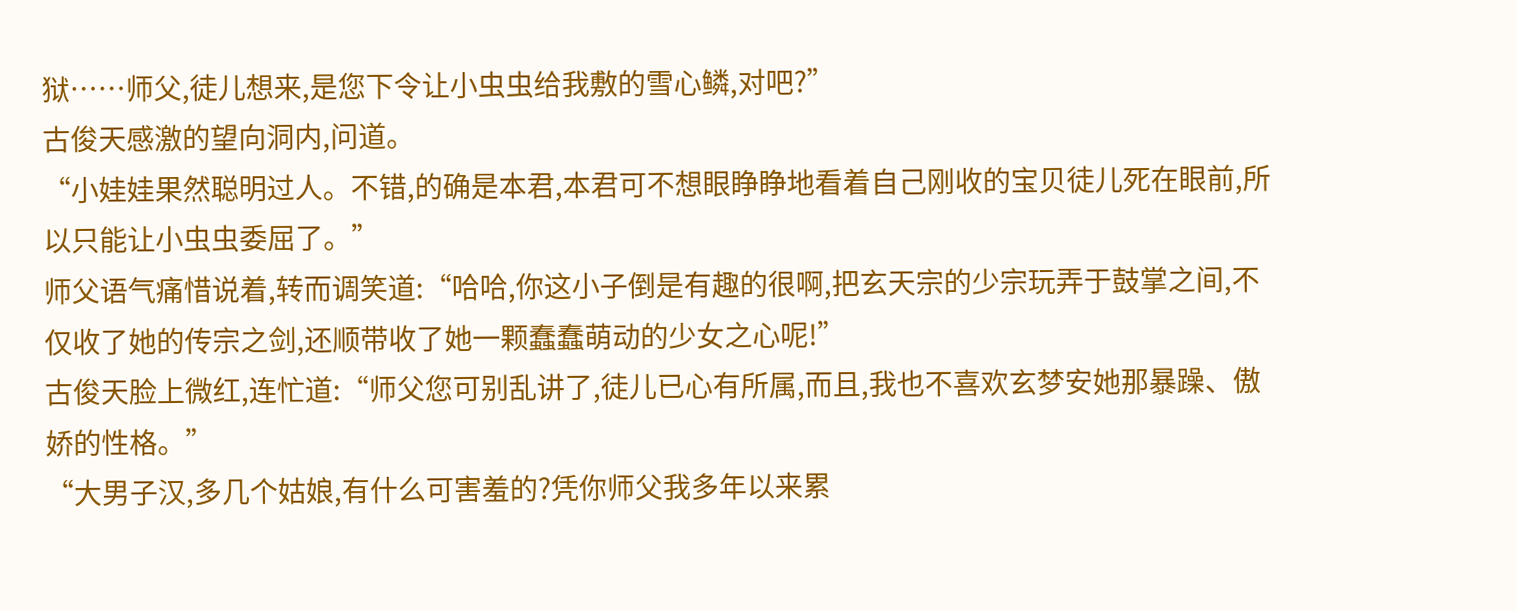狱……师父,徒儿想来,是您下令让小虫虫给我敷的雪心鳞,对吧?”
古俊天感激的望向洞内,问道。
“小娃娃果然聪明过人。不错,的确是本君,本君可不想眼睁睁地看着自己刚收的宝贝徒儿死在眼前,所以只能让小虫虫委屈了。”
师父语气痛惜说着,转而调笑道:“哈哈,你这小子倒是有趣的很啊,把玄天宗的少宗玩弄于鼓掌之间,不仅收了她的传宗之剑,还顺带收了她一颗蠢蠢萌动的少女之心呢!”
古俊天脸上微红,连忙道:“师父您可别乱讲了,徒儿已心有所属,而且,我也不喜欢玄梦安她那暴躁、傲娇的性格。”
“大男子汉,多几个姑娘,有什么可害羞的?凭你师父我多年以来累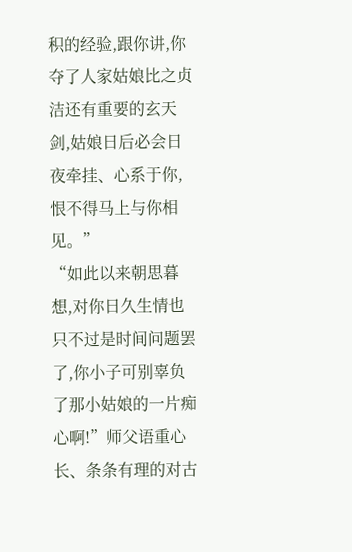积的经验,跟你讲,你夺了人家姑娘比之贞洁还有重要的玄天剑,姑娘日后必会日夜牵挂、心系于你,恨不得马上与你相见。”
“如此以来朝思暮想,对你日久生情也只不过是时间问题罢了,你小子可别辜负了那小姑娘的一片痴心啊!”师父语重心长、条条有理的对古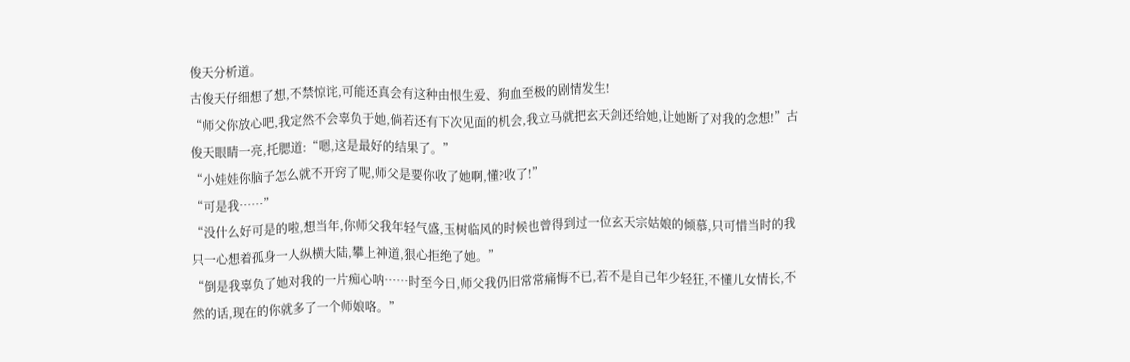俊天分析道。
古俊天仔细想了想,不禁惊诧,可能还真会有这种由恨生爱、狗血至极的剧情发生!
“师父你放心吧,我定然不会辜负于她,倘若还有下次见面的机会,我立马就把玄天剑还给她,让她断了对我的念想!”古俊天眼睛一亮,托腮道:“嗯,这是最好的结果了。”
“小娃娃你脑子怎么就不开窍了呢,师父是要你收了她啊,懂?收了!”
“可是我……”
“没什么好可是的啦,想当年,你师父我年轻气盛,玉树临风的时候也曾得到过一位玄天宗姑娘的倾慕,只可惜当时的我只一心想着孤身一人纵横大陆,攀上神道,狠心拒绝了她。”
“倒是我辜负了她对我的一片痴心呐……时至今日,师父我仍旧常常痛悔不已,若不是自己年少轻狂,不懂儿女情长,不然的话,现在的你就多了一个师娘咯。”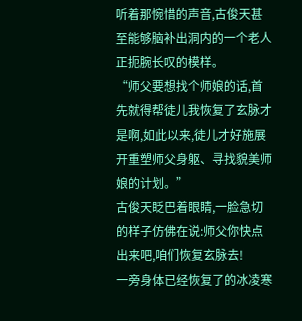听着那惋惜的声音,古俊天甚至能够脑补出洞内的一个老人正扼腕长叹的模样。
“师父要想找个师娘的话,首先就得帮徒儿我恢复了玄脉才是啊,如此以来,徒儿才好施展开重塑师父身躯、寻找貌美师娘的计划。”
古俊天眨巴着眼睛,一脸急切的样子仿佛在说:师父你快点出来吧,咱们恢复玄脉去!
一旁身体已经恢复了的冰凌寒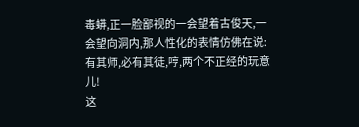毒蟒,正一脸鄙视的一会望着古俊天,一会望向洞内,那人性化的表情仿佛在说:有其师,必有其徒,哼,两个不正经的玩意儿!
这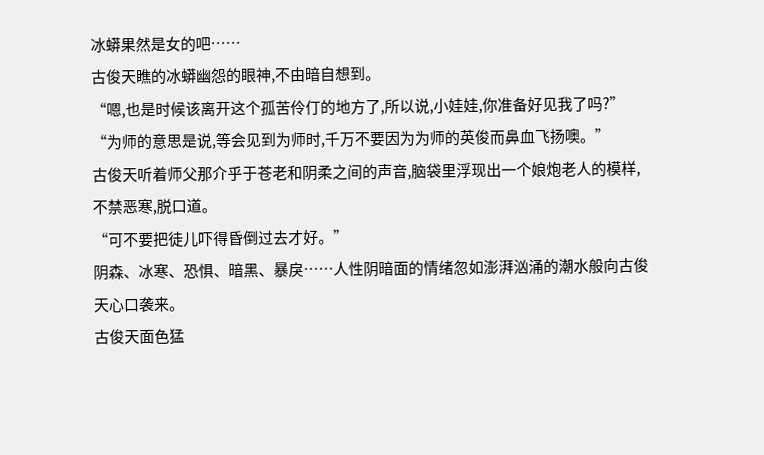冰蟒果然是女的吧……
古俊天瞧的冰蟒幽怨的眼神,不由暗自想到。
“嗯,也是时候该离开这个孤苦伶仃的地方了,所以说,小娃娃,你准备好见我了吗?”
“为师的意思是说,等会见到为师时,千万不要因为为师的英俊而鼻血飞扬噢。”
古俊天听着师父那介乎于苍老和阴柔之间的声音,脑袋里浮现出一个娘炮老人的模样,不禁恶寒,脱口道。
“可不要把徒儿吓得昏倒过去才好。”
阴森、冰寒、恐惧、暗黑、暴戾……人性阴暗面的情绪忽如澎湃汹涌的潮水般向古俊天心口袭来。
古俊天面色猛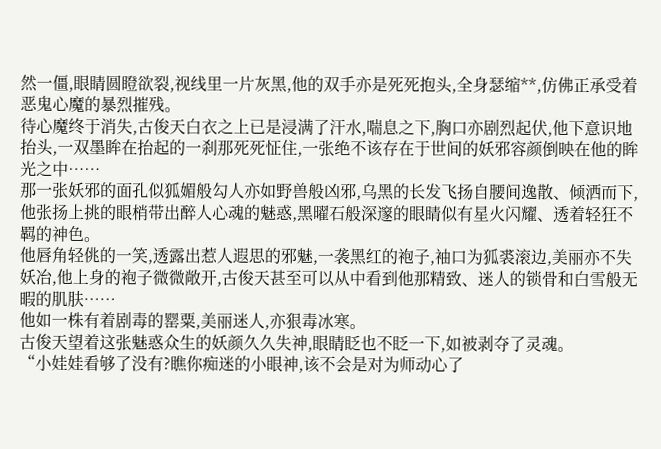然一僵,眼睛圆瞪欲裂,视线里一片灰黑,他的双手亦是死死抱头,全身瑟缩**,仿佛正承受着恶鬼心魔的暴烈摧残。
待心魔终于消失,古俊天白衣之上已是浸满了汗水,喘息之下,胸口亦剧烈起伏,他下意识地抬头,一双墨眸在抬起的一刹那死死怔住,一张绝不该存在于世间的妖邪容颜倒映在他的眸光之中……
那一张妖邪的面孔似狐媚般勾人亦如野兽般凶邪,乌黑的长发飞扬自腰间逸散、倾洒而下,他张扬上挑的眼梢带出醉人心魂的魅惑,黑曜石般深邃的眼睛似有星火闪耀、透着轻狂不羁的神色。
他唇角轻佻的一笑,透露出惹人遐思的邪魅,一袭黑红的袍子,袖口为狐裘滚边,美丽亦不失妖冶,他上身的袍子微微敞开,古俊天甚至可以从中看到他那精致、迷人的锁骨和白雪般无暇的肌肤……
他如一株有着剧毒的罂粟,美丽迷人,亦狠毒冰寒。
古俊天望着这张魅惑众生的妖颜久久失神,眼睛眨也不眨一下,如被剥夺了灵魂。
“小娃娃看够了没有?瞧你痴迷的小眼神,该不会是对为师动心了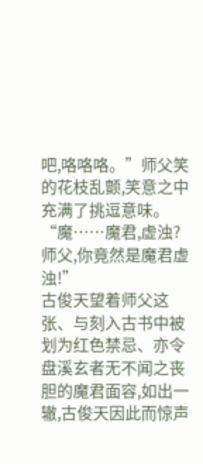吧,咯咯咯。”师父笑的花枝乱颤,笑意之中充满了挑逗意味。
“魔……魔君,虚浊?师父,你竟然是魔君虚浊!”
古俊天望着师父这张、与刻入古书中被划为红色禁忌、亦令盘溪玄者无不闻之丧胆的魔君面容,如出一辙,古俊天因此而惊声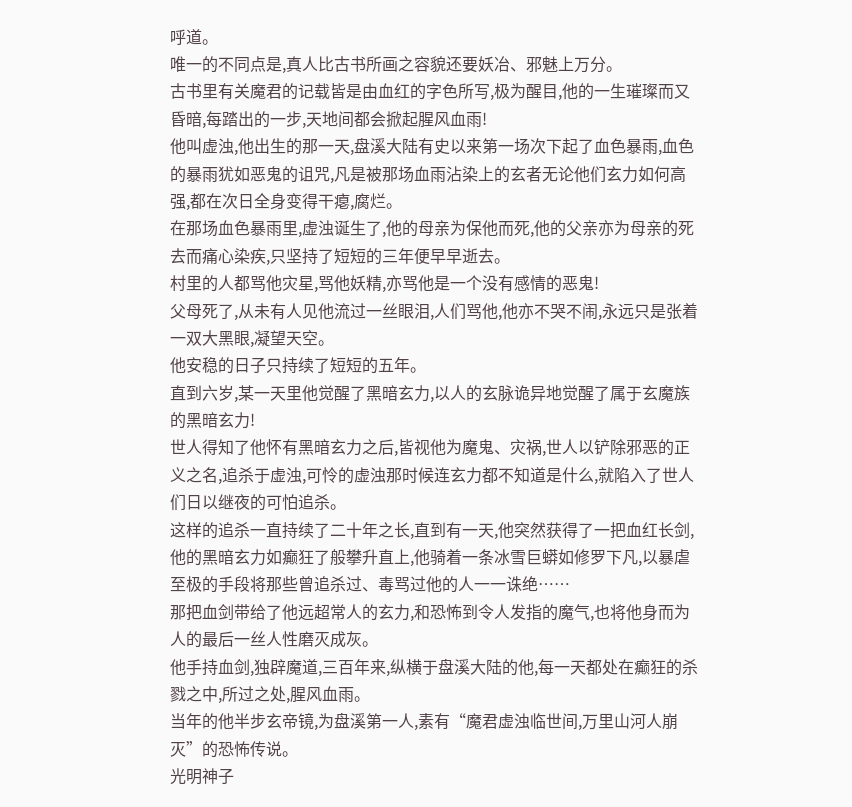呼道。
唯一的不同点是,真人比古书所画之容貌还要妖冶、邪魅上万分。
古书里有关魔君的记载皆是由血红的字色所写,极为醒目,他的一生璀璨而又昏暗,每踏出的一步,天地间都会掀起腥风血雨!
他叫虚浊,他出生的那一天,盘溪大陆有史以来第一场次下起了血色暴雨,血色的暴雨犹如恶鬼的诅咒,凡是被那场血雨沾染上的玄者无论他们玄力如何高强,都在次日全身变得干瘪,腐烂。
在那场血色暴雨里,虚浊诞生了,他的母亲为保他而死,他的父亲亦为母亲的死去而痛心染疾,只坚持了短短的三年便早早逝去。
村里的人都骂他灾星,骂他妖精,亦骂他是一个没有感情的恶鬼!
父母死了,从未有人见他流过一丝眼泪,人们骂他,他亦不哭不闹,永远只是张着一双大黑眼,凝望天空。
他安稳的日子只持续了短短的五年。
直到六岁,某一天里他觉醒了黑暗玄力,以人的玄脉诡异地觉醒了属于玄魔族的黑暗玄力!
世人得知了他怀有黑暗玄力之后,皆视他为魔鬼、灾祸,世人以铲除邪恶的正义之名,追杀于虚浊,可怜的虚浊那时候连玄力都不知道是什么,就陷入了世人们日以继夜的可怕追杀。
这样的追杀一直持续了二十年之长,直到有一天,他突然获得了一把血红长剑,他的黑暗玄力如癫狂了般攀升直上,他骑着一条冰雪巨蟒如修罗下凡,以暴虐至极的手段将那些曾追杀过、毒骂过他的人一一诛绝……
那把血剑带给了他远超常人的玄力,和恐怖到令人发指的魔气,也将他身而为人的最后一丝人性磨灭成灰。
他手持血剑,独辟魔道,三百年来,纵横于盘溪大陆的他,每一天都处在癫狂的杀戮之中,所过之处,腥风血雨。
当年的他半步玄帝镜,为盘溪第一人,素有“魔君虚浊临世间,万里山河人崩灭”的恐怖传说。
光明神子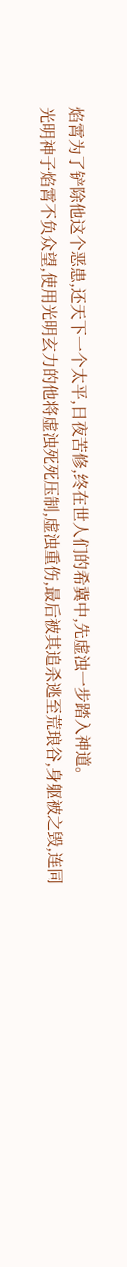焰霄为了铲除他这个恶患,还天下一个太平,日夜苦修,终在世人们的希冀中,先虚浊一步踏入神道。
光明神子焰霄不负众望,使用光明玄力的他将虚浊死死压制,虚浊重伤,最后被其追杀逃至荒琅谷,身躯被之毁,连同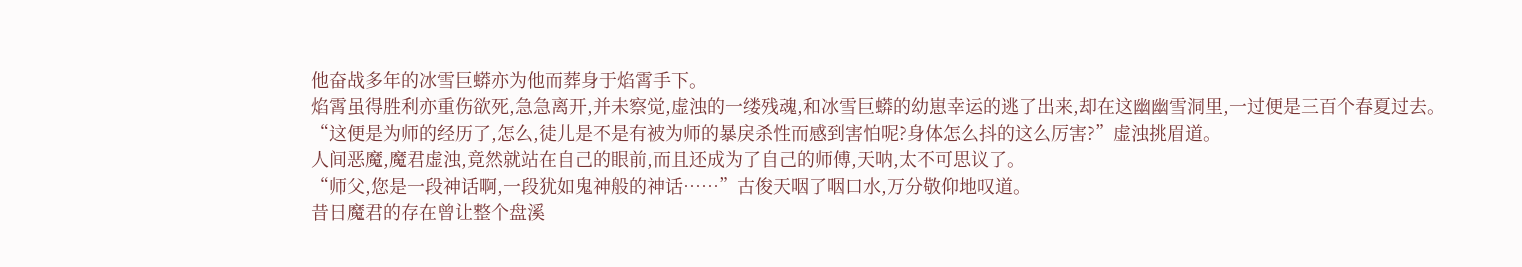他奋战多年的冰雪巨蟒亦为他而葬身于焰霄手下。
焰霄虽得胜利亦重伤欲死,急急离开,并未察觉,虚浊的一缕残魂,和冰雪巨蟒的幼崽幸运的逃了出来,却在这幽幽雪洞里,一过便是三百个春夏过去。
“这便是为师的经历了,怎么,徒儿是不是有被为师的暴戾杀性而感到害怕呢?身体怎么抖的这么厉害?”虚浊挑眉道。
人间恶魔,魔君虚浊,竟然就站在自己的眼前,而且还成为了自己的师傅,天呐,太不可思议了。
“师父,您是一段神话啊,一段犹如鬼神般的神话……”古俊天咽了咽口水,万分敬仰地叹道。
昔日魔君的存在曾让整个盘溪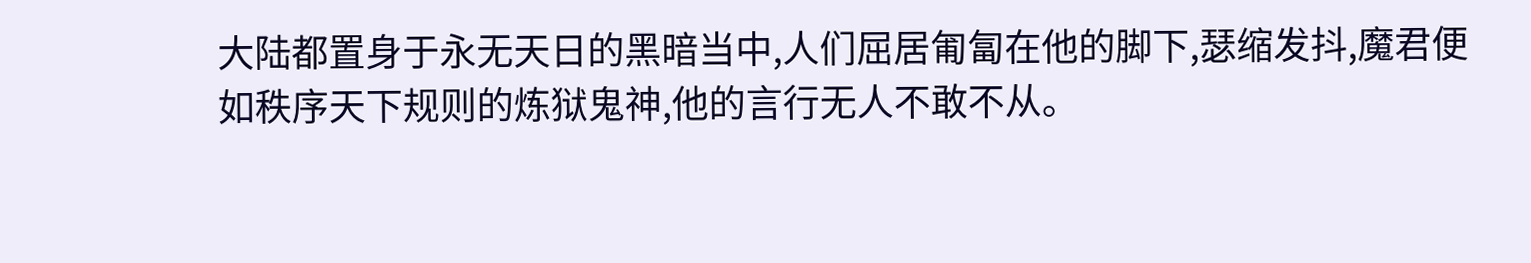大陆都置身于永无天日的黑暗当中,人们屈居匍匐在他的脚下,瑟缩发抖,魔君便如秩序天下规则的炼狱鬼神,他的言行无人不敢不从。